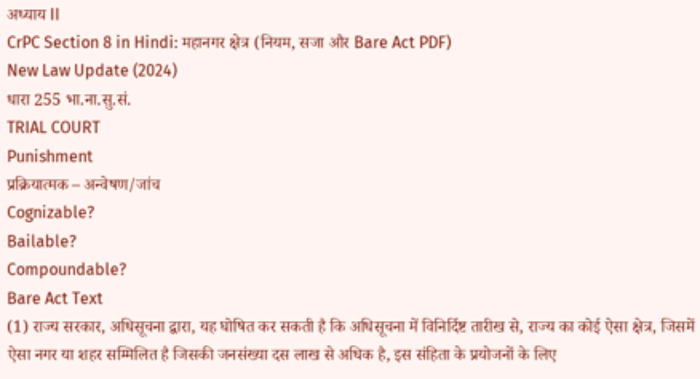अध्याय II
CrPC Section 8 in Hindi: महानगर क्षेत्र (नियम, सजा और Bare Act PDF)
New Law Update (2024)
धारा 255 भा.ना.सु.सं.
TRIAL COURT
Punishment
प्रक्रियात्मक – अन्वेषण/जांच
Cognizable?
Bailable?
Compoundable?
Bare Act Text
(1) राज्य सरकार, अधिसूचना द्वारा, यह घोषित कर सकती है कि अधिसूचना में विनिर्दिष्ट तारीख से, राज्य का कोई ऐसा क्षेत्र, जिसमें ऐसा नगर या शहर सम्मिलित है जिसकी जनसंख्या दस लाख से अधिक है, इस संहिता के प्रयोजनों के लिए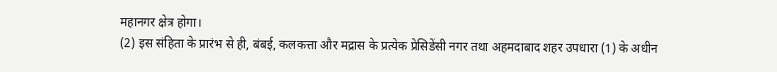महानगर क्षेत्र होगा।
(2) इस संहिता के प्रारंभ से ही, बंबई, कलकत्ता और मद्रास के प्रत्येक प्रेसिडेंसी नगर तथा अहमदाबाद शहर उपधारा (1) के अधीन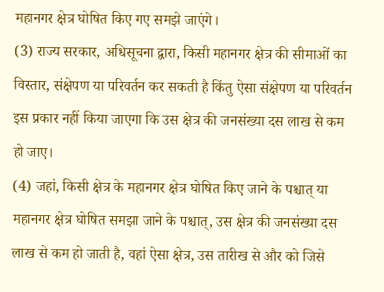महानगर क्षेत्र घोषित किए गए समझे जाएंगे।
(3) राज्य सरकार, अधिसूचना द्वारा, किसी महानगर क्षेत्र की सीमाओं का विस्तार, संक्षेपण या परिवर्तन कर सकती है किंतु ऐसा संक्षेपण या परिवर्तन इस प्रकार नहीं किया जाएगा कि उस क्षेत्र की जनसंख्या दस लाख से कम हो जाए।
(4) जहां, किसी क्षेत्र के महानगर क्षेत्र घोषित किए जाने के पश्चात् या महानगर क्षेत्र घोषित समझा जाने के पश्चात्, उस क्षेत्र की जनसंख्या दस लाख से कम हो जाती है, वहां ऐसा क्षेत्र, उस तारीख से और को जिसे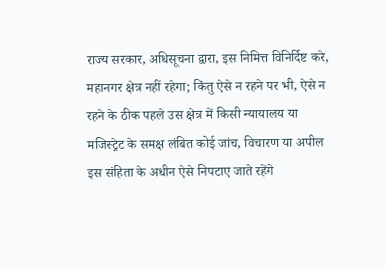राज्य सरकार, अधिसूचना द्वारा, इस निमित्त विनिर्दिष्ट करे, महानगर क्षेत्र नहीं रहेगा; किंतु ऐसे न रहने पर भी, ऐसे न रहने के ठीक पहले उस क्षेत्र में किसी न्यायालय या मजिस्ट्रेट के समक्ष लंबित कोई जांच, विचारण या अपील इस संहिता के अधीन ऐसे निपटाए जाते रहेंगे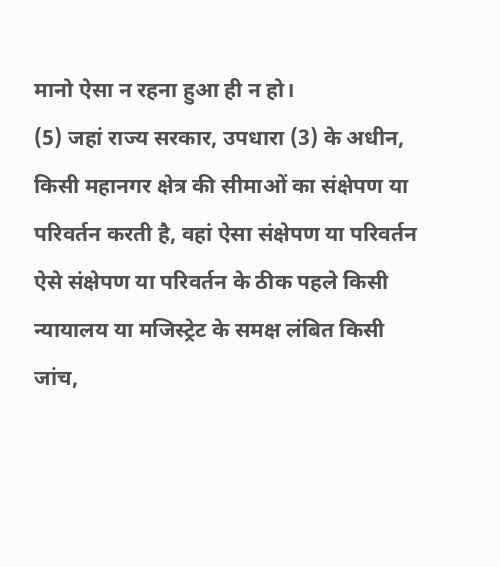मानो ऐसा न रहना हुआ ही न हो।
(5) जहां राज्य सरकार, उपधारा (3) के अधीन, किसी महानगर क्षेत्र की सीमाओं का संक्षेपण या परिवर्तन करती है, वहां ऐसा संक्षेपण या परिवर्तन ऐसे संक्षेपण या परिवर्तन के ठीक पहले किसी न्यायालय या मजिस्ट्रेट के समक्ष लंबित किसी जांच,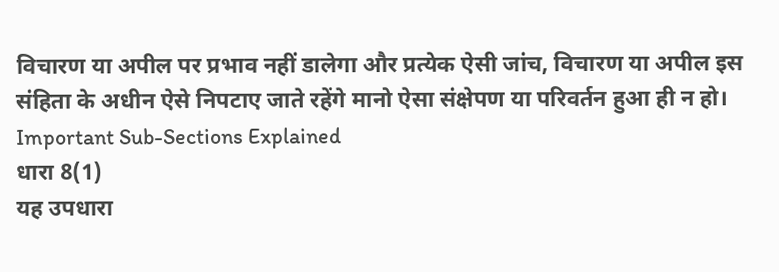विचारण या अपील पर प्रभाव नहीं डालेगा और प्रत्येक ऐसी जांच, विचारण या अपील इस संहिता के अधीन ऐसे निपटाए जाते रहेंगे मानो ऐसा संक्षेपण या परिवर्तन हुआ ही न हो।
Important Sub-Sections Explained
धारा 8(1)
यह उपधारा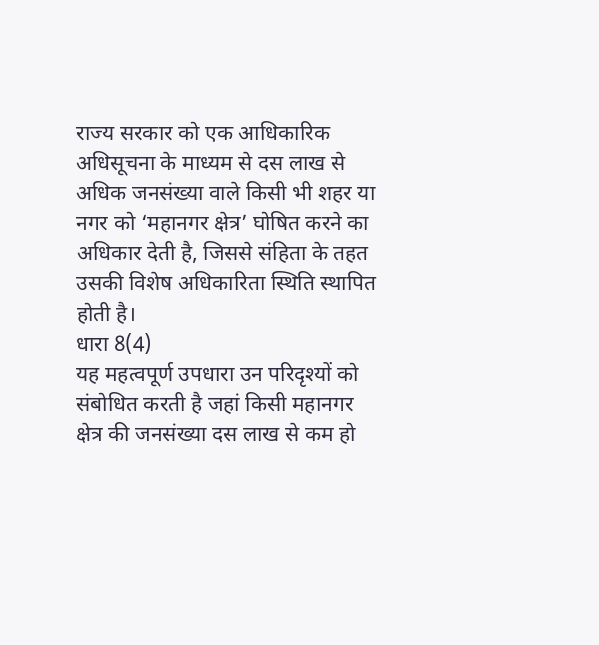राज्य सरकार को एक आधिकारिक अधिसूचना के माध्यम से दस लाख से अधिक जनसंख्या वाले किसी भी शहर या नगर को ‘महानगर क्षेत्र’ घोषित करने का अधिकार देती है, जिससे संहिता के तहत उसकी विशेष अधिकारिता स्थिति स्थापित होती है।
धारा 8(4)
यह महत्वपूर्ण उपधारा उन परिदृश्यों को संबोधित करती है जहां किसी महानगर क्षेत्र की जनसंख्या दस लाख से कम हो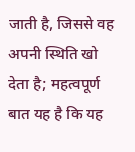जाती है, जिससे वह अपनी स्थिति खो देता है; महत्वपूर्ण बात यह है कि यह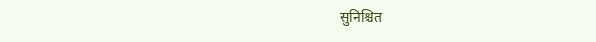सुनिश्चित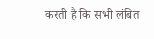करती है कि सभी लंबित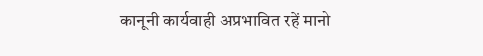कानूनी कार्यवाही अप्रभावित रहें मानो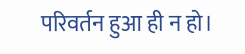परिवर्तन हुआ ही न हो।